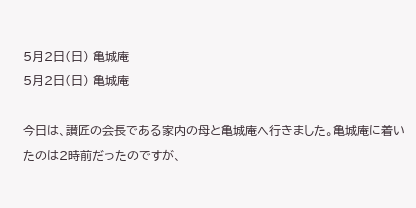5月2日(日) 亀城庵
5月2日(日) 亀城庵

今日は、讃匠の会長である家内の母と亀城庵へ行きました。亀城庵に着いたのは2時前だったのですが、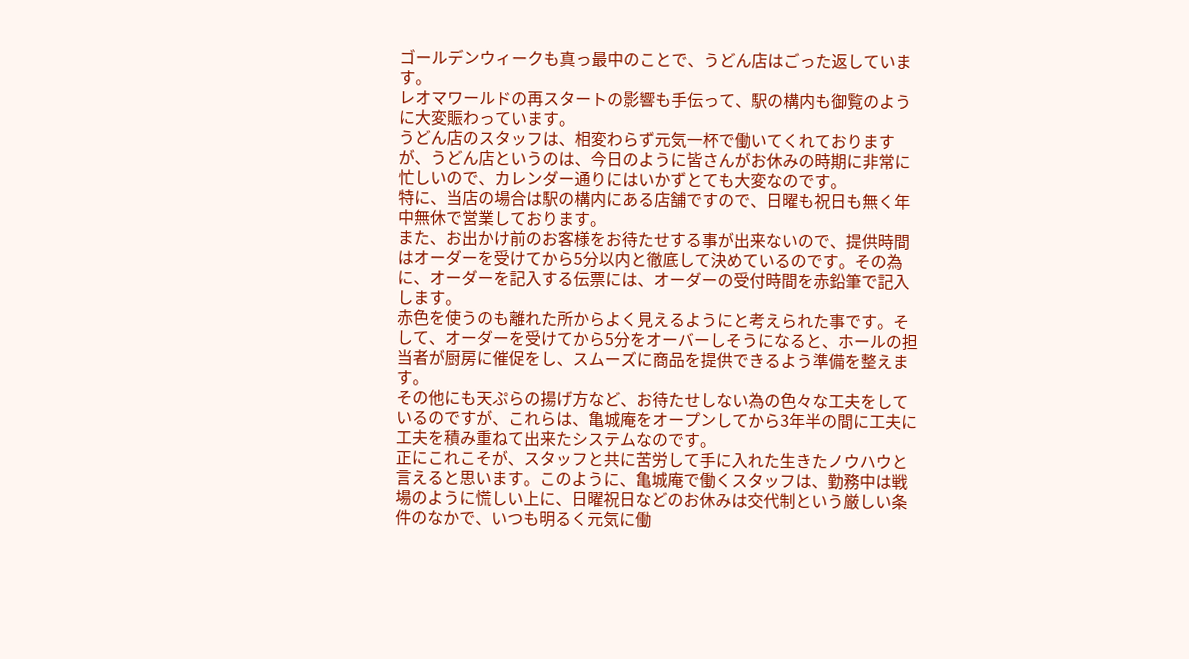ゴールデンウィークも真っ最中のことで、うどん店はごった返しています。
レオマワールドの再スタートの影響も手伝って、駅の構内も御覧のように大変賑わっています。
うどん店のスタッフは、相変わらず元気一杯で働いてくれておりますが、うどん店というのは、今日のように皆さんがお休みの時期に非常に忙しいので、カレンダー通りにはいかずとても大変なのです。
特に、当店の場合は駅の構内にある店舗ですので、日曜も祝日も無く年中無休で営業しております。
また、お出かけ前のお客様をお待たせする事が出来ないので、提供時間はオーダーを受けてから5分以内と徹底して決めているのです。その為に、オーダーを記入する伝票には、オーダーの受付時間を赤鉛筆で記入します。
赤色を使うのも離れた所からよく見えるようにと考えられた事です。そして、オーダーを受けてから5分をオーバーしそうになると、ホールの担当者が厨房に催促をし、スムーズに商品を提供できるよう準備を整えます。
その他にも天ぷらの揚げ方など、お待たせしない為の色々な工夫をしているのですが、これらは、亀城庵をオープンしてから3年半の間に工夫に工夫を積み重ねて出来たシステムなのです。
正にこれこそが、スタッフと共に苦労して手に入れた生きたノウハウと言えると思います。このように、亀城庵で働くスタッフは、勤務中は戦場のように慌しい上に、日曜祝日などのお休みは交代制という厳しい条件のなかで、いつも明るく元気に働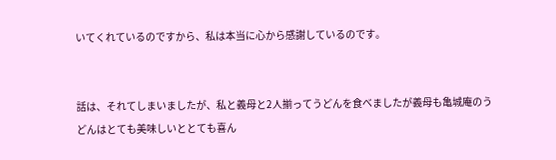いてくれているのですから、私は本当に心から感謝しているのです。


話は、それてしまいましたが、私と義母と2人揃ってうどんを食べましたが義母も亀城庵のうどんはとても美味しいととても喜ん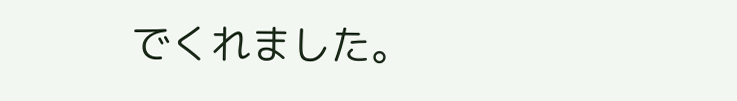でくれました。